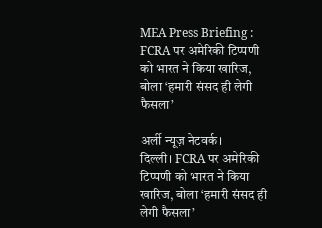MEA Press Briefing : FCRA पर अमेरिकी टिप्पणी को भारत ने किया खारिज, बोला ‘हमारी संसद ही लेगी फैसला’

अर्ली न्यूज़ नेटवर्क।
दिल्ली। FCRA पर अमेरिकी टिप्पणी को भारत ने किया खारिज, बोला ‘हमारी संसद ही लेगी फैसला’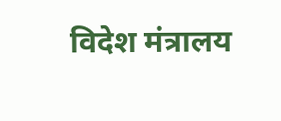विदेश मंत्रालय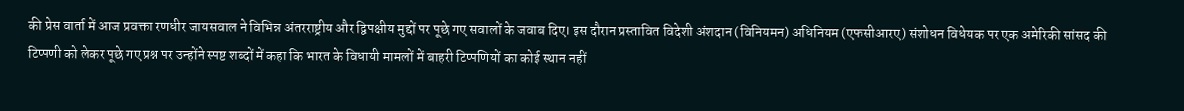की प्रेस वार्ता में आज प्रवक्ता रणधीर जायसवाल ने विभिन्न अंतरराष्ट्रीय और द्विपक्षीय मुद्दों पर पूछे गए सवालों के जवाब दिए। इस दौरान प्रस्तावित विदेशी अंशदान (विनियमन) अधिनियम (एफसीआरए) संशोधन विधेयक पर एक अमेरिकी सांसद की टिप्पणी को लेकर पूछे गए प्रश्न पर उन्होंने स्पष्ट शब्दों में कहा कि भारत के विधायी मामलों में बाहरी टिप्पणियों का कोई स्थान नहीं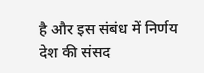है और इस संबंध में निर्णय देश की संसद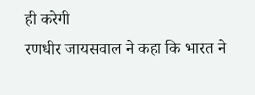ही करेगी
रणधीर जायसवाल ने कहा कि भारत ने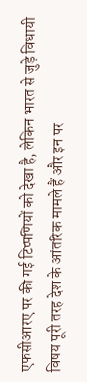एफसीआरए पर की गई टिप्पणियों को देखा है, लेकिन भारत से जुड़े विधायी विषय पूरी तरह देश के आंतरिक मामले हैं और इन पर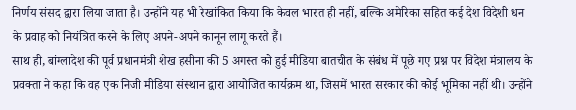निर्णय संसद द्वारा लिया जाता है। उन्होंने यह भी रेखांकित किया कि केवल भारत ही नहीं, बल्कि अमेरिका सहित कई देश विदेशी धन के प्रवाह को नियंत्रित करने के लिए अपने-अपने कानून लागू करते हैं।
साथ ही, बांग्लादेश की पूर्व प्रधानमंत्री शेख हसीना की 5 अगस्त को हुई मीडिया बातचीत के संबंध में पूछे गए प्रश्न पर विदेश मंत्रालय के प्रवक्ता ने कहा कि वह एक निजी मीडिया संस्थान द्वारा आयोजित कार्यक्रम था, जिसमें भारत सरकार की कोई भूमिका नहीं थी। उन्होंने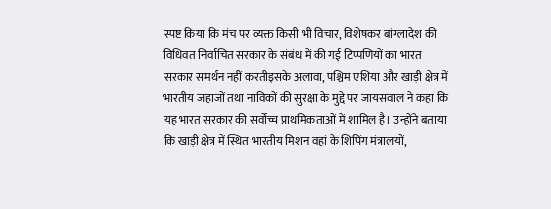स्पष्ट किया कि मंच पर व्यक्त किसी भी विचार, विशेषकर बांग्लादेश की विधिवत निर्वाचित सरकार के संबंध में की गई टिप्पणियों का भारत सरकार समर्थन नहीं करतीइसके अलावा, पश्चिम एशिया और खाड़ी क्षेत्र में भारतीय जहाजों तथा नाविकों की सुरक्षा के मुद्दे पर जायसवाल ने कहा कि यह भारत सरकार की सर्वोच्च प्राथमिकताओं में शामिल है। उन्होंने बताया कि खाड़ी क्षेत्र में स्थित भारतीय मिशन वहां के शिपिंग मंत्रालयों,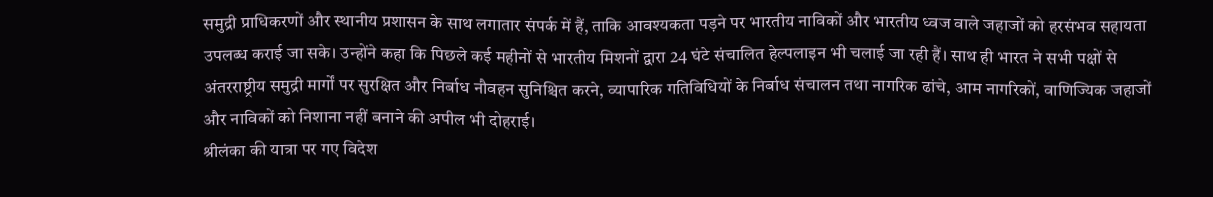समुद्री प्राधिकरणों और स्थानीय प्रशासन के साथ लगातार संपर्क में हैं, ताकि आवश्यकता पड़ने पर भारतीय नाविकों और भारतीय ध्वज वाले जहाजों को हरसंभव सहायता उपलब्ध कराई जा सके। उन्होंने कहा कि पिछले कई महीनों से भारतीय मिशनों द्वारा 24 घंटे संचालित हेल्पलाइन भी चलाई जा रही हैं। साथ ही भारत ने सभी पक्षों से अंतरराष्ट्रीय समुद्री मार्गों पर सुरक्षित और निर्बाध नौवहन सुनिश्चित करने, व्यापारिक गतिविधियों के निर्बाध संचालन तथा नागरिक ढांचे, आम नागरिकों, वाणिज्यिक जहाजों और नाविकों को निशाना नहीं बनाने की अपील भी दोहराई।
श्रीलंका की यात्रा पर गए विदेश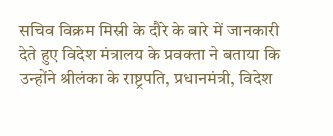सचिव विक्रम मिस्री के दौरे के बारे में जानकारी देते हुए विदेश मंत्रालय के प्रवक्ता ने बताया कि उन्होंने श्रीलंका के राष्ट्रपति, प्रधानमंत्री, विदेश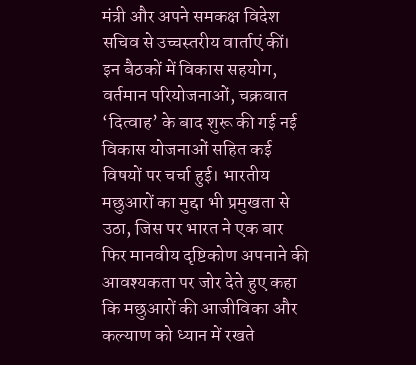मंत्री और अपने समकक्ष विदेश सचिव से उच्चस्तरीय वार्ताएं कीं। इन बैठकों में विकास सहयोग, वर्तमान परियोजनाओं, चक्रवात ‘दित्वाह’ के बाद शुरू की गई नई विकास योजनाओं सहित कई विषयों पर चर्चा हुई। भारतीय मछुआरों का मुद्दा भी प्रमुखता से उठा, जिस पर भारत ने एक बार फिर मानवीय दृष्टिकोण अपनाने की आवश्यकता पर जोर देते हुए कहा कि मछुआरों की आजीविका और कल्याण को ध्यान में रखते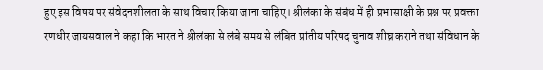हुए इस विषय पर संवेदनशीलता के साथ विचार किया जाना चाहिए। श्रीलंका के संबंध में ही प्रभासाक्षी के प्रश्न पर प्रवक्ता रणधीर जायसवाल ने कहा कि भारत ने श्रीलंका से लंबे समय से लंबित प्रांतीय परिषद चुनाव शीघ्र कराने तथा संविधान के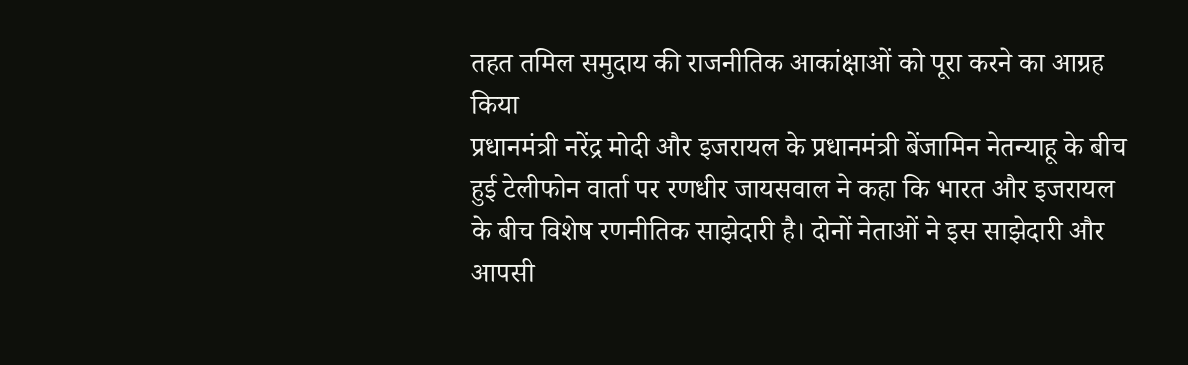तहत तमिल समुदाय की राजनीतिक आकांक्षाओं को पूरा करने का आग्रह किया
प्रधानमंत्री नरेंद्र मोदी और इजरायल के प्रधानमंत्री बेंजामिन नेतन्याहू के बीच हुई टेलीफोन वार्ता पर रणधीर जायसवाल ने कहा कि भारत और इजरायल के बीच विशेष रणनीतिक साझेदारी है। दोनों नेताओं ने इस साझेदारी और आपसी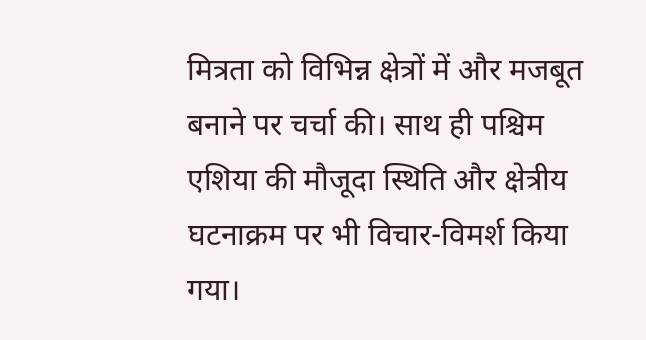मित्रता को विभिन्न क्षेत्रों में और मजबूत बनाने पर चर्चा की। साथ ही पश्चिम एशिया की मौजूदा स्थिति और क्षेत्रीय घटनाक्रम पर भी विचार-विमर्श किया गया।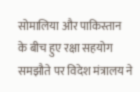सोमालिया और पाकिस्तान के बीच हुए रक्षा सहयोग समझौते पर विदेश मंत्रालय ने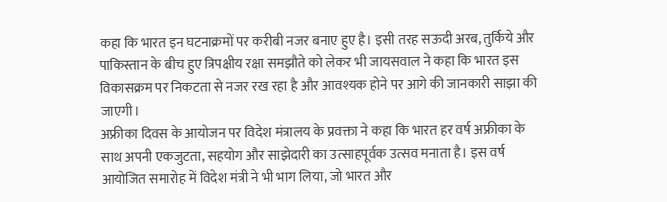कहा कि भारत इन घटनाक्रमों पर करीबी नजर बनाए हुए है। इसी तरह सऊदी अरब, तुर्किये और पाकिस्तान के बीच हुए त्रिपक्षीय रक्षा समझौते को लेकर भी जायसवाल ने कहा कि भारत इस विकासक्रम पर निकटता से नजर रख रहा है और आवश्यक होने पर आगे की जानकारी साझा की जाएगी।
अफ्रीका दिवस के आयोजन पर विदेश मंत्रालय के प्रवक्ता ने कहा कि भारत हर वर्ष अफ्रीका के साथ अपनी एकजुटता, सहयोग और साझेदारी का उत्साहपूर्वक उत्सव मनाता है। इस वर्ष आयोजित समारोह में विदेश मंत्री ने भी भाग लिया, जो भारत और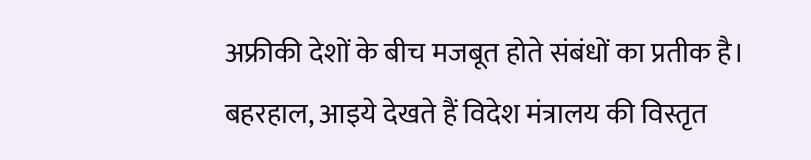अफ्रीकी देशों के बीच मजबूत होते संबंधों का प्रतीक है। बहरहाल, आइये देखते हैं विदेश मंत्रालय की विस्तृत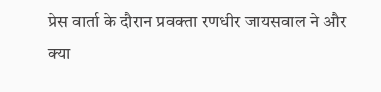प्रेस वार्ता के दौरान प्रवक्ता रणधीर जायसवाल ने और क्या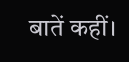बातें कहीं।